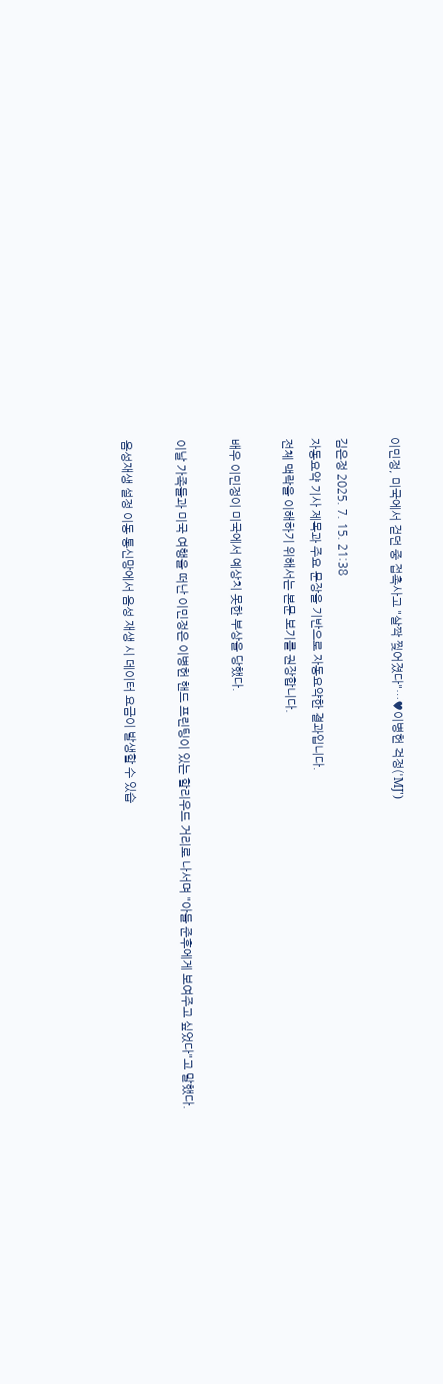이민정, 미국에서 걷던 중 접촉사고 "살짝 찢어졌다"…♥이병헌 걱정('MJ')

김은정 2025. 7. 15. 21:38
자동요약 기사 제목과 주요 문장을 기반으로 자동요약한 결과입니다.
전체 맥락을 이해하기 위해서는 본문 보기를 권장합니다.

배우 이민정이 미국에서 예상치 못한 부상을 당했다.

이날 가족들과 미국 여행을 떠난 이민정은 이병헌 핸드 프린팅이 있는 할리우드 거리로 나서며 "아들 준후에게 보여주고 싶었다"고 말했다.

음성재생 설정 이동 통신망에서 음성 재생 시 데이터 요금이 발생할 수 있습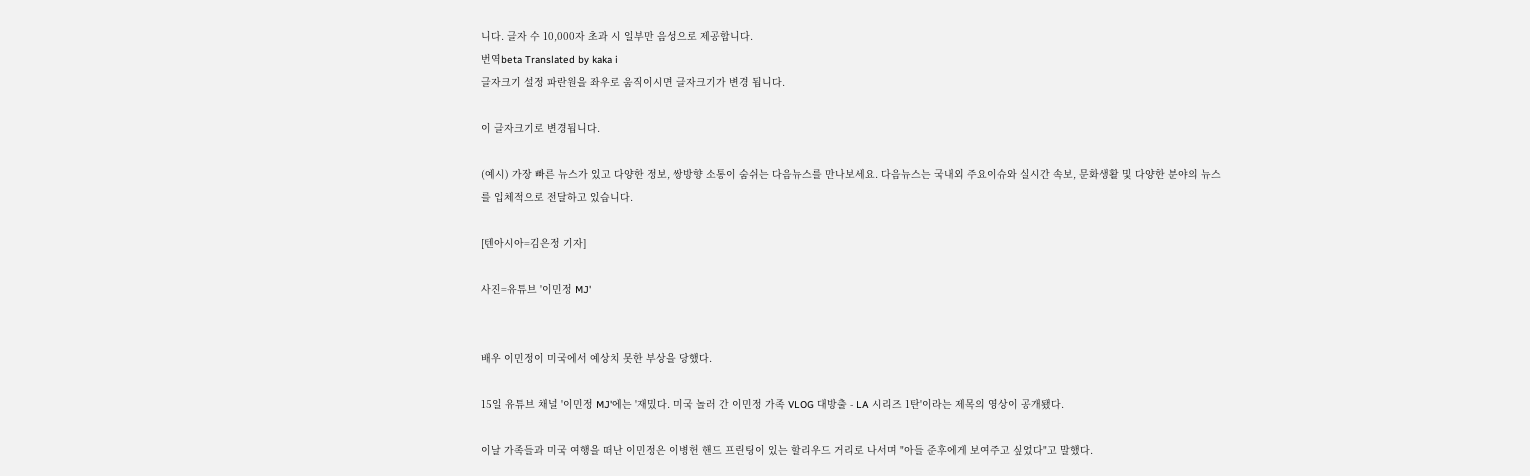니다. 글자 수 10,000자 초과 시 일부만 음성으로 제공합니다.
번역beta Translated by kaka i
글자크기 설정 파란원을 좌우로 움직이시면 글자크기가 변경 됩니다.

이 글자크기로 변경됩니다.

(예시) 가장 빠른 뉴스가 있고 다양한 정보, 쌍방향 소통이 숨쉬는 다음뉴스를 만나보세요. 다음뉴스는 국내외 주요이슈와 실시간 속보, 문화생활 및 다양한 분야의 뉴스를 입체적으로 전달하고 있습니다.

[텐아시아=김은정 기자]

사진=유튜브 '이민정 MJ'


배우 이민정이 미국에서 예상치 못한 부상을 당했다.

15일 유튜브 채널 '이민정 MJ'에는 '재밌다. 미국 놀러 간 이민정 가족 VLOG 대방출 - LA 시리즈 1탄'이라는 제목의 영상이 공개됐다.

이날 가족들과 미국 여행을 떠난 이민정은 이병헌 핸드 프린팅이 있는 할리우드 거리로 나서며 "아들 준후에게 보여주고 싶었다"고 말했다.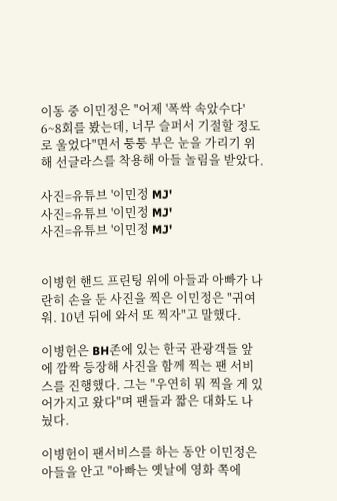이동 중 이민정은 "어제 '폭싹 속았수다' 6~8회를 봤는데, 너무 슬퍼서 기절할 정도로 울었다"면서 퉁퉁 부은 눈을 가리기 위해 선글라스를 착용해 아들 놀림을 받았다.

사진=유튜브 '이민정 MJ'
사진=유튜브 '이민정 MJ'
사진=유튜브 '이민정 MJ'


이병헌 핸드 프린팅 위에 아들과 아빠가 나란히 손을 둔 사진을 찍은 이민정은 "귀여워. 10년 뒤에 와서 또 찍자"고 말했다.

이병헌은 BH존에 있는 한국 관광객들 앞에 깜짝 등장해 사진을 함께 찍는 팬 서비스를 진행했다. 그는 "우연히 뭐 찍을 게 있어가지고 왔다"며 팬들과 짧은 대화도 나눴다.

이병헌이 팬서비스를 하는 동안 이민정은 아들을 안고 "아빠는 옛날에 영화 쪽에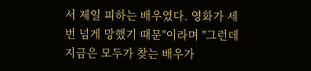서 제일 피하는 배우였다. 영화가 세 번 넘게 망했기 때문"이라며 "그런데 지금은 모두가 찾는 배우가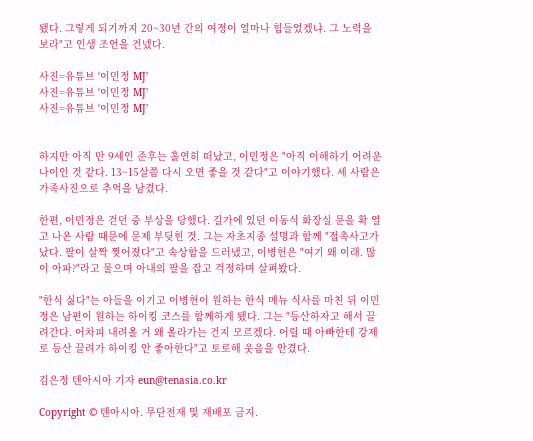됐다. 그렇게 되기까지 20~30년 간의 여정이 얼마나 힘들었겠냐. 그 노력을 보라"고 인생 조언을 건넸다.

사진=유튜브 '이민정 MJ'
사진=유튜브 '이민정 MJ'
사진=유튜브 '이민정 MJ'


하지만 아직 만 9세인 준후는 홀연히 떠났고, 이민정은 "아직 이해하기 어려운 나이인 것 같다. 13~15살쯤 다시 오면 좋을 것 같다"고 이야기했다. 세 사람은 가족사진으로 추억을 남겼다.

한편, 이민정은 걷던 중 부상을 당했다. 길가에 있던 이동식 화장실 문을 확 열고 나온 사람 때문에 문제 부딪힌 것. 그는 자초지종 설명과 함께 "접촉사고가 났다. 팔이 살짝 찢어졌다"고 속상함을 드러냈고, 이병헌은 "여기 왜 이래. 많이 아파?"라고 물으며 아내의 팔을 잡고 걱정하며 살펴봤다.

"한식 싫다"는 아들을 이기고 이병헌이 원하는 한식 메뉴 식사를 마친 뒤 이민정은 남편이 원하는 하이킹 코스를 함께하게 됐다. 그는 "등산하자고 해서 끌려간다. 어차피 내려올 거 왜 올라가는 건지 모르겠다. 어릴 때 아빠한테 강제로 등산 끌려가 하이킹 안 좋아한다"고 토로해 웃음을 안겼다.

김은정 텐아시아 기자 eun@tenasia.co.kr

Copyright © 텐아시아. 무단전재 및 재배포 금지.